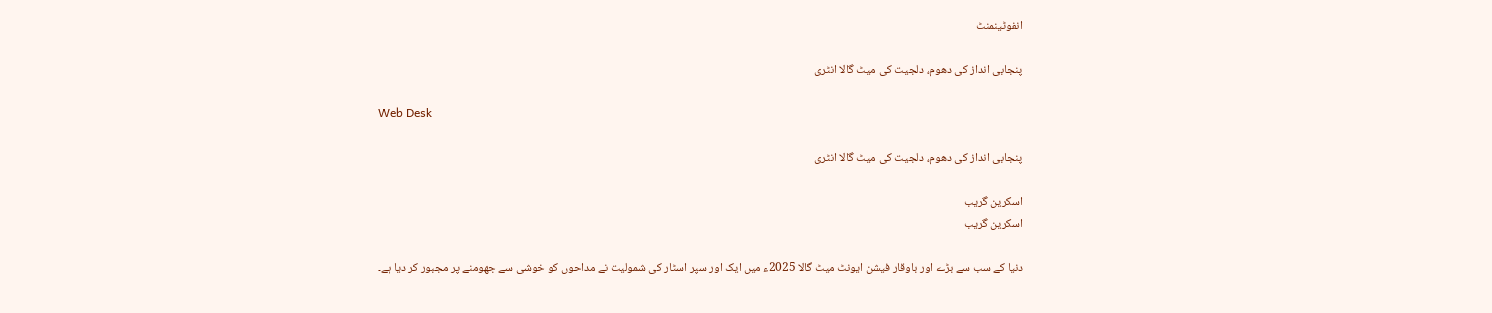انفوٹینمنٹ

پنجابی انداز کی دھوم، دلجیت کی میٹ گالا انٹری

Web Desk

پنجابی انداز کی دھوم، دلجیت کی میٹ گالا انٹری

اسکرین گریب
اسکرین گریب

دنیا کے سب سے بڑے اور باوقار فیشن ایونٹ میٹ گالا 2025ء میں ایک اور سپر اسٹار کی شمولیت نے مداحوں کو خوشی سے جھومنے پر مجبور کر دیا ہے۔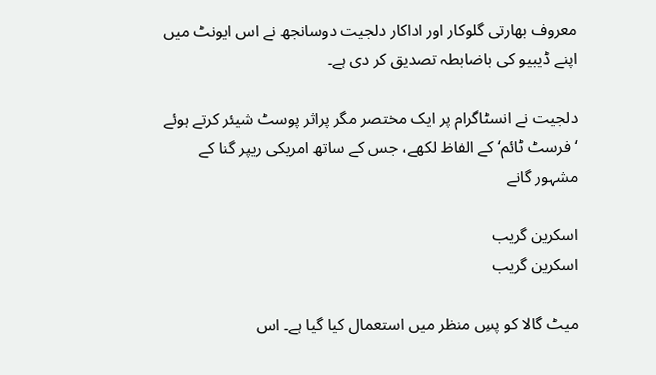معروف بھارتی گلوکار اور اداکار دلجیت دوسانجھ نے اس ایونٹ میں اپنے ڈیبیو کی باضابطہ تصدیق کر دی ہے۔

دلجیت نے انسٹاگرام پر ایک مختصر مگر پراثر پوسٹ شیئر کرتے ہوئے ‘فرسٹ ٹائم‘ کے الفاظ لکھے، جس کے ساتھ امریکی ریپر گنا کے مشہور گانے

اسکرین گریب
اسکرین گریب

میٹ گالا کو پسِ منظر میں استعمال کیا گیا ہے۔ اس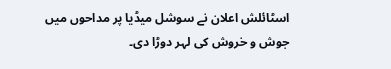اسٹائلش اعلان نے سوشل میڈیا پر مداحوں میں جوش و خروش کی لہر دوڑا دی۔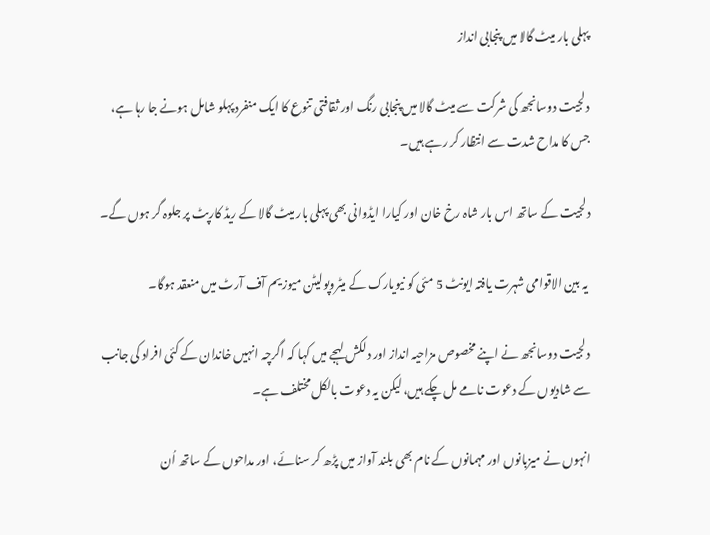پہلی بار میٹ گالا میں پنجابی انداز

دلجیت دوسانجھ کی شرکت سے میٹ گالا میں پنجابی رنگ اور ثقافتی تنوع کا ایک منفرد پہلو شامل ہونے جا رہا ہے، جس کا مداح شدت سے انتظار کر رہے ہیں۔

دلجیت کے ساتھ اس بار شاہ رخ خان اور کیارا ایڈوانی بھی پہلی بار میٹ گالا کے ریڈ کارپٹ پر جلوہ گر ہوں گے۔

 یہ بین الاقوامی شہرت یافتہ ایونٹ 5 مئی کو نیویارک کے میٹروپولیٹن میوزیم آف آرٹ میں منعقد ہوگا۔

دلجیت دوسانجھ نے اپنے مخصوص مزاحیہ انداز اور دلکش لہجے میں کہا کہ اگرچہ انہیں خاندان کے کئی افراد کی جانب سے شادیوں کے دعوت نامے مل چکے ہیں، لیکن یہ دعوت بالکل مختلف ہے۔

انہوں نے میزبانوں اور مہمانوں کے نام بھی بلند آواز میں پڑھ کر سنائے، اور مداحوں کے ساتھ اُن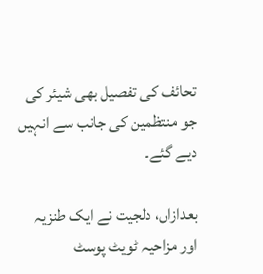تحائف کی تفصیل بھی شیئر کی جو منتظمین کی جانب سے انہیں دیے گئے۔

بعدازاں، دلجیت نے ایک طنزیہ اور مزاحیہ ٹویٹ پوسٹ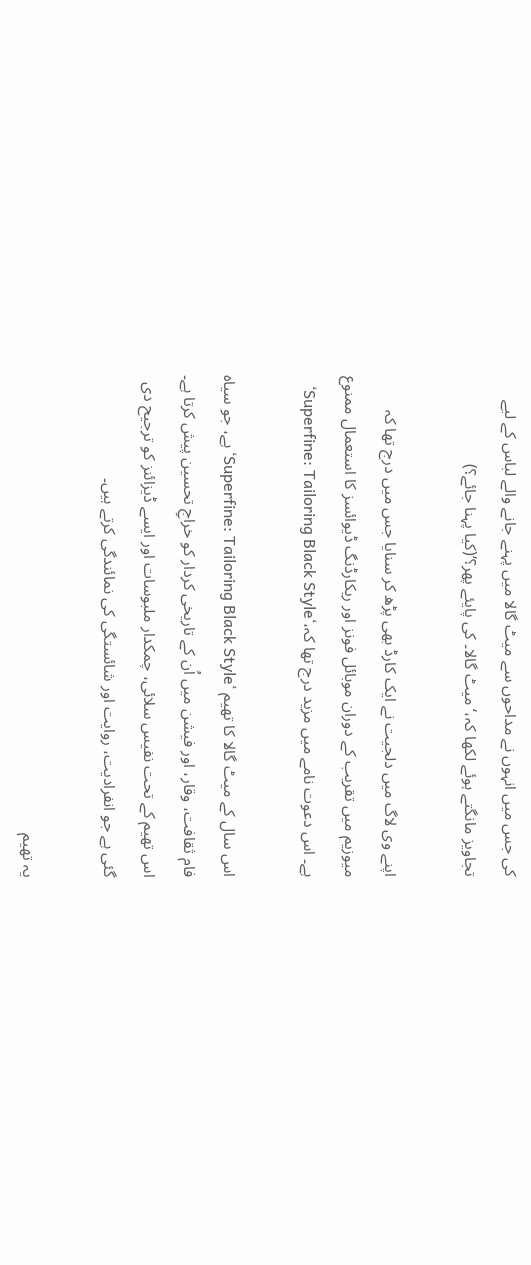کی جس میں انہوں نے مداحوں سے میٹ گالا میں پہنے جانے والے لباس کے لیے تجاویز مانگتے ہوئے لکھا کہ،‘میٹ گالا۔ کی پایئے پھر؟‘(کیا پہنا جائے؟)

اپنے وی لاگ میں دلجیت نے ایک کارڈ بھی پڑھ کر سنایا جس میں درج تھا کہ میوزیم میں تقریب کے دوران موبائل فونز اور ریکارڈنگ ڈیوائسز کا استعمال ممنوع ہے۔ اس دعوت نامے میں مزید درج تھا کہ،‘Superfine: Tailoring Black Style‘

اس سال کے میٹ گالا کا تھیم ‘Superfine: Tailoring Black Style‘ ہے، جو سیاہ فام ثقافت، وقار، اور فیشن میں اُن کے تاریخی کردار کو خراجِ تحسین پیش کرتا ہے۔ اس تھیم کے تحت نفیس سلائی، چمکدار ملبوسات اور ایسے ڈیزائنز کو ترجیح دی گئی ہے جو انفرادیت، روایت اور شائستگی کی نمائندگی کرتے ہیں۔

یہ تھیم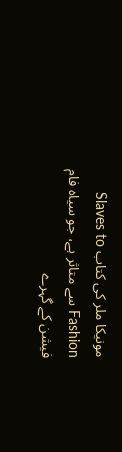مونیکا ملر کی کتاب Slaves to Fashion سے متاثر ہے، جو سیاہ فام فیشن کے گہرے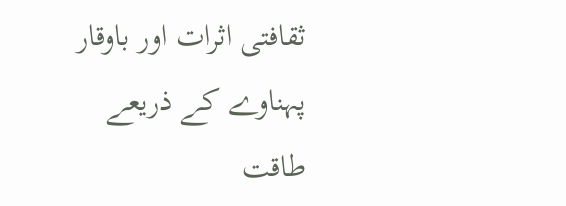ثقافتی اثرات اور باوقار پہناوے کے ذریعے طاقت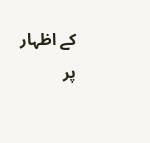کے اظہار پر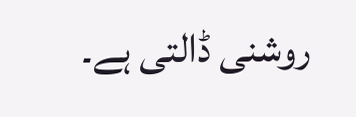روشنی ڈالتی ہے۔